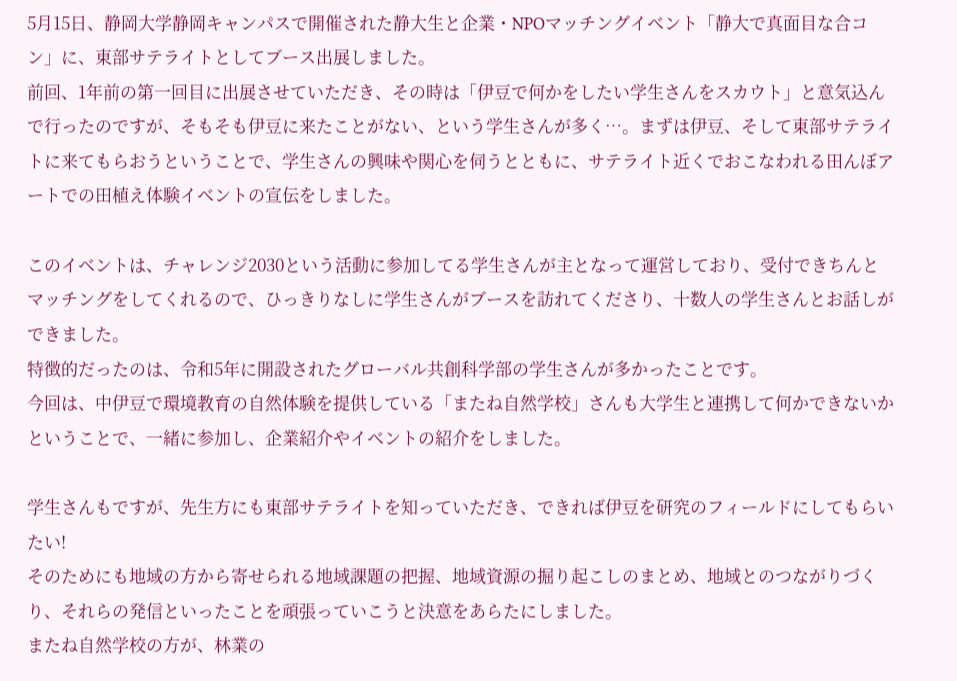5月15日、静岡大学静岡キャンパスで開催された静大生と企業・NPOマッチングイベント「静大で真面目な合コン」に、東部サテライトとしてブース出展しました。
前回、1年前の第一回目に出展させていただき、その時は「伊豆で何かをしたい学生さんをスカウト」と意気込んで行ったのですが、そもそも伊豆に来たことがない、という学生さんが多く…。まずは伊豆、そして東部サテライトに来てもらおうということで、学生さんの興味や関心を伺うとともに、サテライト近くでおこなわれる田んぼアートでの田植え体験イベントの宣伝をしました。

このイベントは、チャレンジ2030という活動に参加してる学生さんが主となって運営しており、受付できちんとマッチングをしてくれるので、ひっきりなしに学生さんがブースを訪れてくださり、十数人の学生さんとお話しができました。
特徴的だったのは、令和5年に開設されたグローバル共創科学部の学生さんが多かったことです。
今回は、中伊豆で環境教育の自然体験を提供している「またね自然学校」さんも大学生と連携して何かできないかということで、一緒に参加し、企業紹介やイベントの紹介をしました。

学生さんもですが、先生方にも東部サテライトを知っていただき、できれば伊豆を研究のフィールドにしてもらいたい!
そのためにも地域の方から寄せられる地域課題の把握、地域資源の掘り起こしのまとめ、地域とのつながりづくり、それらの発信といったことを頑張っていこうと決意をあらたにしました。
またね自然学校の方が、林業の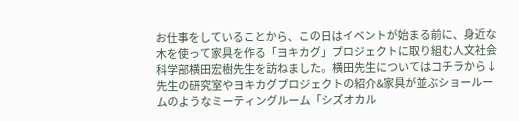お仕事をしていることから、この日はイベントが始まる前に、身近な木を使って家具を作る「ヨキカグ」プロジェクトに取り組む人文社会科学部横田宏樹先生を訪ねました。横田先生についてはコチラから↓
先生の研究室やヨキカグプロジェクトの紹介&家具が並ぶショールームのようなミーティングルーム「シズオカル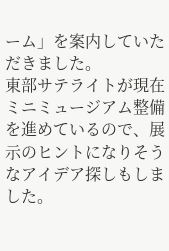ーム」を案内していただきました。
東部サテライトが現在ミニミュージアム整備を進めているので、展示のヒントになりそうなアイデア探しもしました。